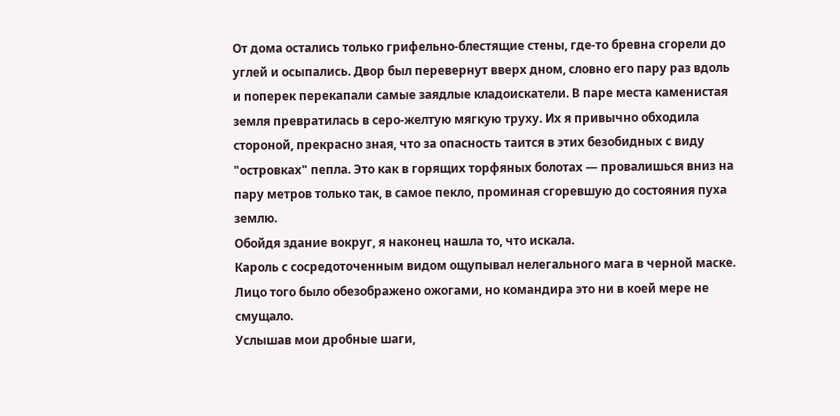От дома остались только грифельно-блестящие стены, где-то бревна сгорели до углей и осыпались. Двор был перевернут вверх дном, словно его пару раз вдоль и поперек перекапали самые заядлые кладоискатели. В паре места каменистая земля превратилась в серо-желтую мягкую труху. Их я привычно обходила стороной, прекрасно зная, что за опасность таится в этих безобидных с виду "островках" пепла. Это как в горящих торфяных болотах — провалишься вниз на пару метров только так, в самое пекло, проминая сгоревшую до состояния пуха землю.
Обойдя здание вокруг, я наконец нашла то, что искала.
Кароль с сосредоточенным видом ощупывал нелегального мага в черной маске. Лицо того было обезображено ожогами, но командира это ни в коей мере не смущало.
Услышав мои дробные шаги,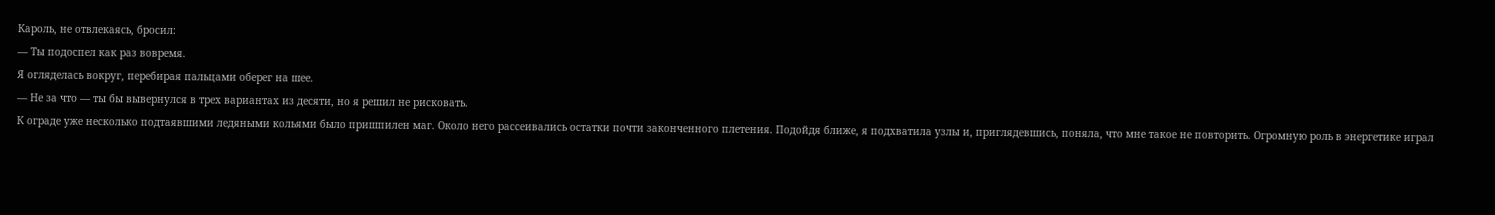Кароль, не отвлекаясь, бросил:
— Ты подоспел как раз вовремя.
Я огляделась вокруг, перебирая пальцами оберег на шее.
— Не за что — ты бы вывернулся в трех вариантах из десяти, но я решил не рисковать.
К ограде уже несколько подтаявшими ледяными кольями было пришпилен маг. Около него рассеивались остатки почти законченного плетения. Подойдя ближе, я подхватила узлы и, приглядевшись, поняла, что мне такое не повторить. Огромную роль в энергетике играл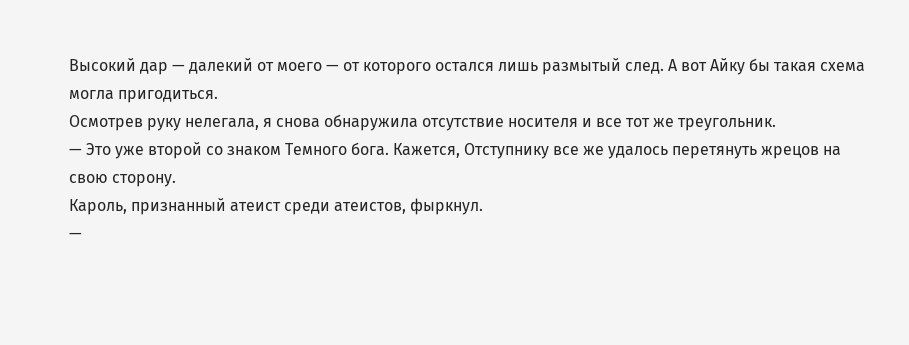Высокий дар — далекий от моего — от которого остался лишь размытый след. А вот Айку бы такая схема могла пригодиться.
Осмотрев руку нелегала, я снова обнаружила отсутствие носителя и все тот же треугольник.
— Это уже второй со знаком Темного бога. Кажется, Отступнику все же удалось перетянуть жрецов на свою сторону.
Кароль, признанный атеист среди атеистов, фыркнул.
—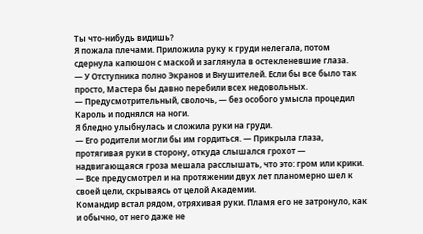Ты что-нибудь видишь?
Я пожала плечами. Приложила руку к груди нелегала, потом сдернула капюшон с маской и заглянула в остекленевшие глаза.
— У Отступника полно Экранов и Внушителей. Если бы все было так просто, Мастера бы давно перебили всех недовольных.
— Предусмотрительный, сволочь, — без особого умысла процедил Кароль и поднялся на ноги.
Я бледно улыбнулась и сложила руки на груди.
— Его родители могли бы им гордиться. — Прикрыла глаза, протягивая руки в сторону, откуда слышался грохот — надвигающаяся гроза мешала расслышать, что это: гром или крики. — Все предусмотрел и на протяжении двух лет планомерно шел к своей цели, скрываясь от целой Академии.
Командир встал рядом, отряхивая руки. Пламя его не затронуло, как и обычно, от него даже не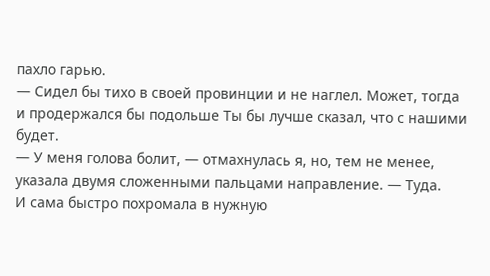пахло гарью.
— Сидел бы тихо в своей провинции и не наглел. Может, тогда и продержался бы подольше Ты бы лучше сказал, что с нашими будет.
— У меня голова болит, — отмахнулась я, но, тем не менее, указала двумя сложенными пальцами направление. — Туда.
И сама быстро похромала в нужную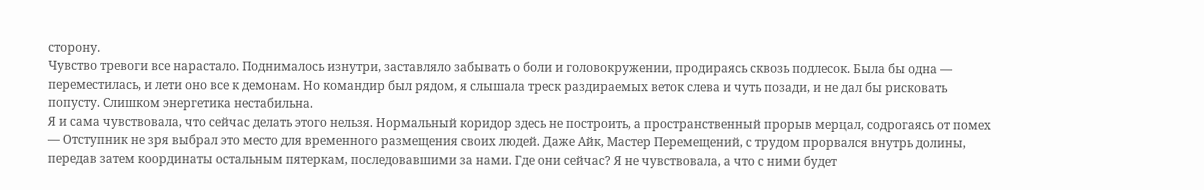сторону.
Чувство тревоги все нарастало. Поднималось изнутри, заставляло забывать о боли и головокружении, продираясь сквозь подлесок. Была бы одна — переместилась, и лети оно все к демонам. Но командир был рядом, я слышала треск раздираемых веток слева и чуть позади, и не дал бы рисковать попусту. Слишком энергетика нестабильна.
Я и сама чувствовала, что сейчас делать этого нельзя. Нормальный коридор здесь не построить, а пространственный прорыв мерцал, содрогаясь от помех — Отступник не зря выбрал это место для временного размещения своих людей. Даже Айк, Мастер Перемещений, с трудом прорвался внутрь долины, передав затем координаты остальным пятеркам, последовавшими за нами. Где они сейчас? Я не чувствовала, а что с ними будет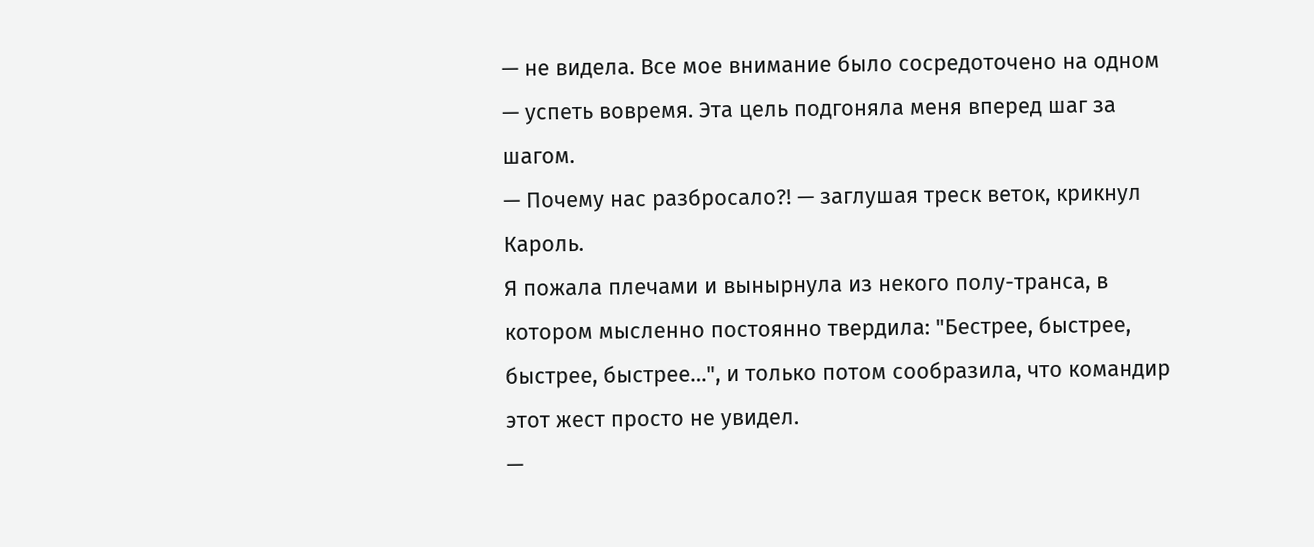— не видела. Все мое внимание было сосредоточено на одном — успеть вовремя. Эта цель подгоняла меня вперед шаг за шагом.
— Почему нас разбросало?! — заглушая треск веток, крикнул Кароль.
Я пожала плечами и вынырнула из некого полу-транса, в котором мысленно постоянно твердила: "Бестрее, быстрее, быстрее, быстрее…", и только потом сообразила, что командир этот жест просто не увидел.
—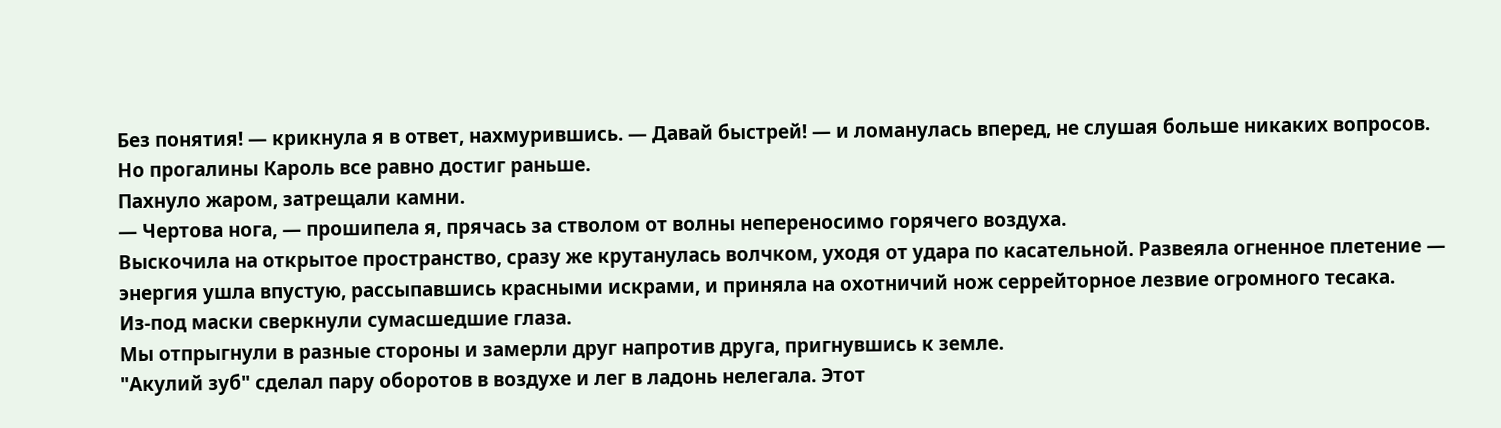Без понятия! — крикнула я в ответ, нахмурившись. — Давай быстрей! — и ломанулась вперед, не слушая больше никаких вопросов.
Но прогалины Кароль все равно достиг раньше.
Пахнуло жаром, затрещали камни.
— Чертова нога, — прошипела я, прячась за стволом от волны непереносимо горячего воздуха.
Выскочила на открытое пространство, сразу же крутанулась волчком, уходя от удара по касательной. Развеяла огненное плетение — энергия ушла впустую, рассыпавшись красными искрами, и приняла на охотничий нож серрейторное лезвие огромного тесака.
Из-под маски сверкнули сумасшедшие глаза.
Мы отпрыгнули в разные стороны и замерли друг напротив друга, пригнувшись к земле.
"Акулий зуб" сделал пару оборотов в воздухе и лег в ладонь нелегала. Этот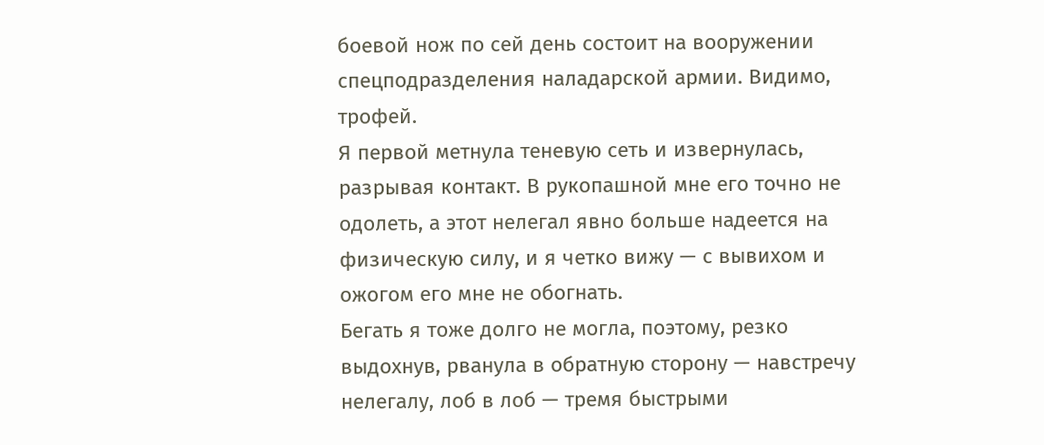боевой нож по сей день состоит на вооружении спецподразделения наладарской армии. Видимо, трофей.
Я первой метнула теневую сеть и извернулась, разрывая контакт. В рукопашной мне его точно не одолеть, а этот нелегал явно больше надеется на физическую силу, и я четко вижу — с вывихом и ожогом его мне не обогнать.
Бегать я тоже долго не могла, поэтому, резко выдохнув, рванула в обратную сторону — навстречу нелегалу, лоб в лоб — тремя быстрыми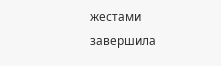жестами завершила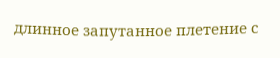длинное запутанное плетение с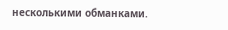несколькими обманками.